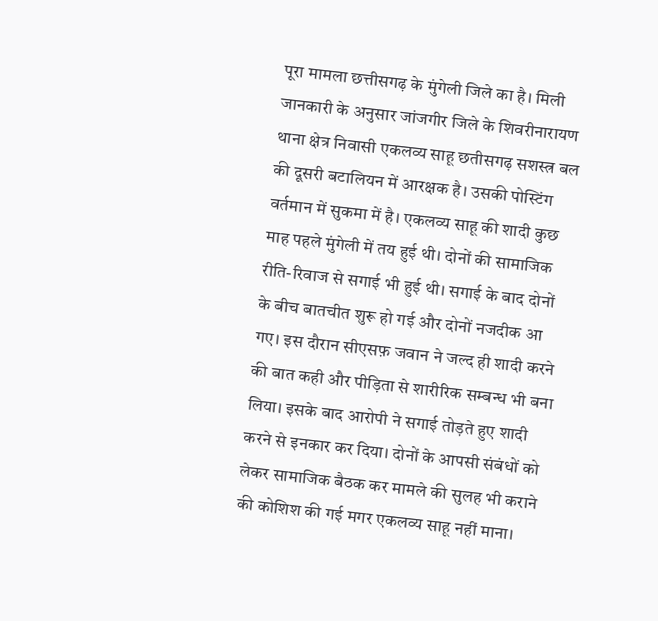पूरा मामला छत्तीसगढ़ के मुंगेली जिले का है। मिली जानकारी के अनुसार जांजगीर जिले के शिवरीनारायण थाना क्षेत्र निवासी एकलव्य साहू छतीसगढ़ सशस्त्र बल की दूसरी बटालियन में आरक्षक है। उसकी पोस्टिंग वर्तमान में सुकमा में है। एकलव्य साहू की शादी कुछ माह पहले मुंगेली में तय हुई थी। दोनों की सामाजिक रीति-रिवाज से सगाई भी हुई थी। सगाई के बाद दोनों के बीच बातचीत शुरू हो गई और दोनों नजदीक आ गए। इस दौरान सीएसफ़ जवान ने जल्द ही शादी करने की बात कही और पीड़िता से शारीरिक सम्बन्ध भी बना लिया। इसके बाद आरोपी ने सगाई तोड़ते हुए शादी करने से इनकार कर दिया। दोनों के आपसी संबंधों को लेकर सामाजिक बैठक कर मामले की सुलह भी कराने की कोशिश की गई मगर एकलव्य साहू नहीं माना।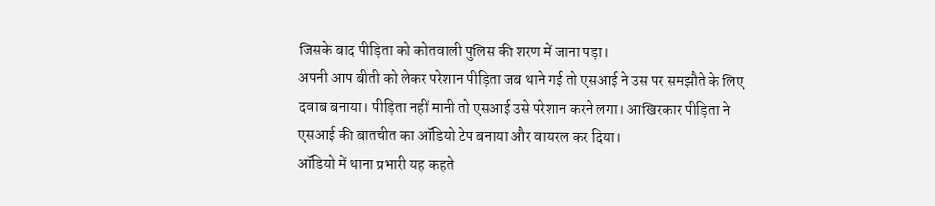जिसके बाद पीड़िता को कोतवाली पुलिस की शरण में जाना पड़ा।
अपनी आप बीती को लेकर परेशान पीड़िता जब थाने गई तो एसआई ने उस पर समझौते के लिए दवाब बनाया। पीड़िता नहीं मानी तो एसआई उसे परेशान करने लगा। आखिरकार पीड़िता ने एसआई की बातचीत का ऑडियो टेप बनाया और वायरल कर दिया।
ऑडियो में थाना प्रभारी यह कहते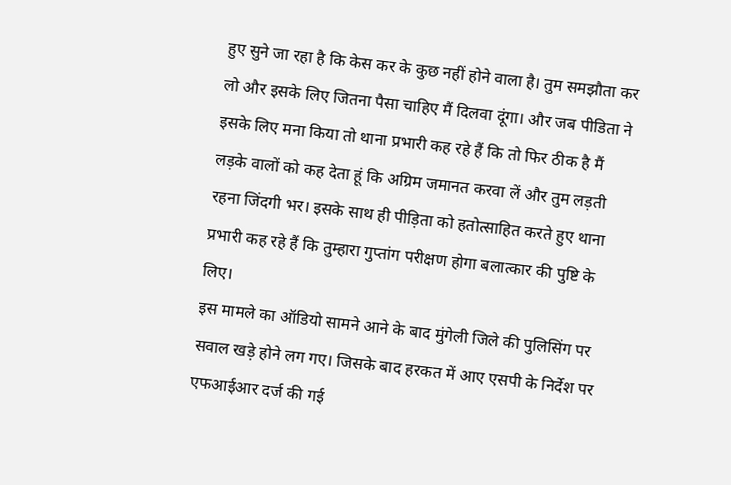हुए सुने जा रहा है कि केस कर के कुछ नहीं होने वाला है। तुम समझौता कर लो और इसके लिए जितना पैसा चाहिए मैं दिलवा दूंगा। और जब पीडिता ने इसके लिए मना किया तो थाना प्रभारी कह रहे हैं कि तो फिर ठीक है मैं लड़के वालों को कह देता हूं कि अग्रिम जमानत करवा लें और तुम लड़ती रहना जिंदगी भर। इसके साथ ही पीड़िता को हतोत्साहित करते हुए थाना प्रभारी कह रहे हैं कि तुम्हारा गुप्तांग परीक्षण होगा बलात्कार की पुष्टि के लिए।
इस मामले का ऑडियो सामने आने के बाद मुंगेली जिले की पुलिसिंग पर सवाल खड़े होने लग गए। जिसके बाद हरकत में आए एसपी के निर्देश पर एफआईआर दर्ज की गई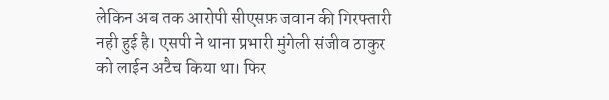लेकिन अब तक आरोपी सीएसफ़ जवान की गिरफ्तारी नही हुई है। एसपी ने थाना प्रभारी मुंगेली संजीव ठाकुर को लाईन अटैच किया था। फिर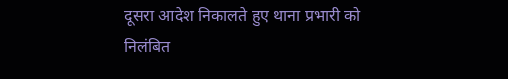दूसरा आदेश निकालते हुए थाना प्रभारी को निलंबित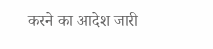करने का आदेश जारी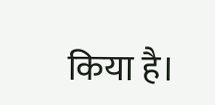किया है।